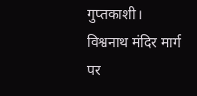गुप्तकाशी। विश्वनाथ मंदिर मार्ग पर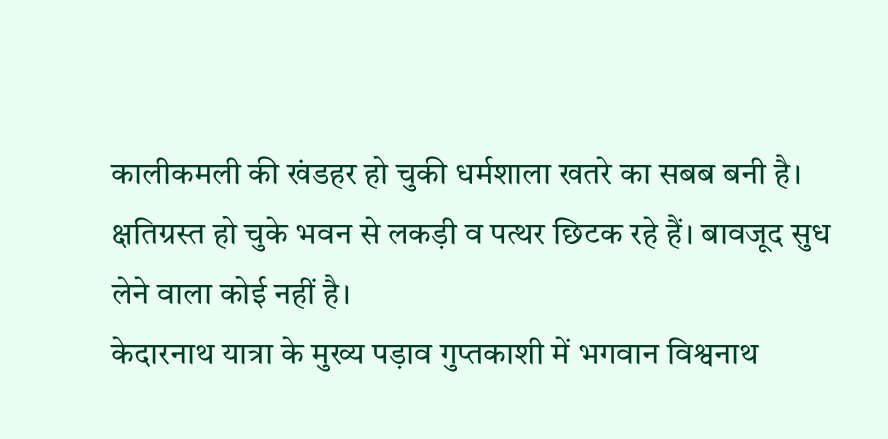कालीकमली की खंडहर हो चुकी धर्मशाला खतरे का सबब बनी है। क्षतिग्रस्त हो चुके भवन से लकड़ी व पत्थर छिटक रहे हैं। बावजूद सुध लेने वाला कोई नहीं है।
केदारनाथ यात्रा के मुख्य पड़ाव गुप्तकाशी में भगवान विश्वनाथ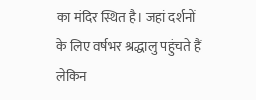का मंदिर स्थित है। जहां दर्शनों के लिए वर्षभर श्रद्धालु पहुंचते हैं लेकिन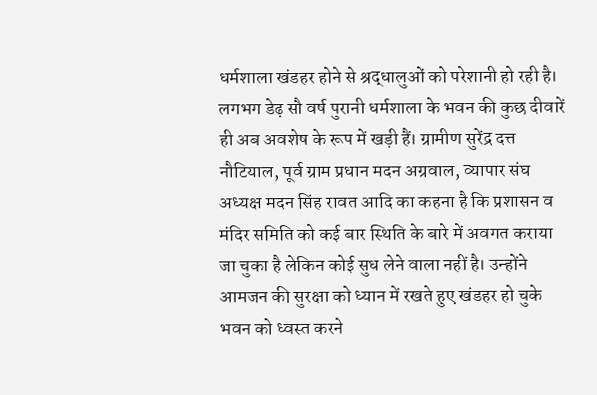धर्मशाला खंडहर होने से श्रद्धालुओं को परेशानी हो रही है। लगभग डेढ़ सौ वर्ष पुरानी धर्मशाला के भवन की कुछ दीवारें ही अब अवशेष के रूप में खड़ी हैं। ग्रामीण सुरेंद्र दत्त नौटियाल, पूर्व ग्राम प्रधान मदन अग्रवाल, व्यापार संघ अध्यक्ष मदन सिंह रावत आदि का कहना है कि प्रशासन व मंदिर समिति को कई बार स्थिति के बारे में अवगत कराया जा चुका है लेकिन कोई सुध लेने वाला नहीं है। उन्होंने आमजन की सुरक्षा को ध्यान में रखते हुए खंडहर हो चुके भवन को ध्वस्त करने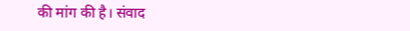की मांग की है। संवाद